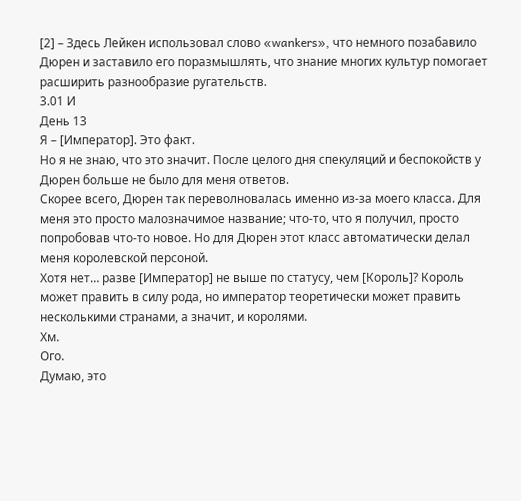[2] – Здесь Лейкен использовал слово «wankers», что немного позабавило Дюрен и заставило его поразмышлять, что знание многих культур помогает расширить разнообразие ругательств.
3.01 И
День 13
Я – [Император]. Это факт.
Но я не знаю, что это значит. После целого дня спекуляций и беспокойств у Дюрен больше не было для меня ответов.
Скорее всего, Дюрен так переволновалась именно из-за моего класса. Для меня это просто малозначимое название; что-то, что я получил, просто попробовав что-то новое. Но для Дюрен этот класс автоматически делал меня королевской персоной.
Хотя нет… разве [Император] не выше по статусу, чем [Король]? Король может править в силу рода, но император теоретически может править несколькими странами, а значит, и королями.
Хм.
Ого.
Думаю, это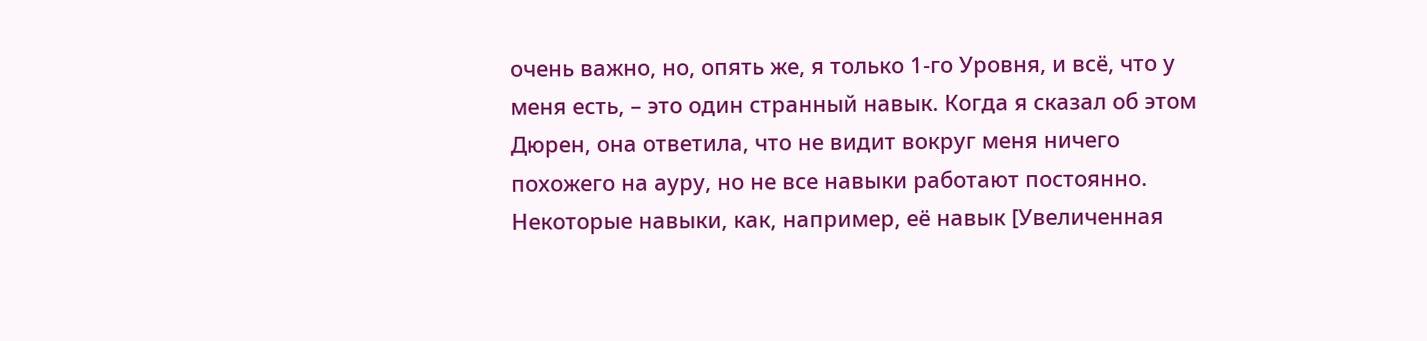очень важно, но, опять же, я только 1-го Уровня, и всё, что у меня есть, – это один странный навык. Когда я сказал об этом Дюрен, она ответила, что не видит вокруг меня ничего похожего на ауру, но не все навыки работают постоянно. Некоторые навыки, как, например, её навык [Увеличенная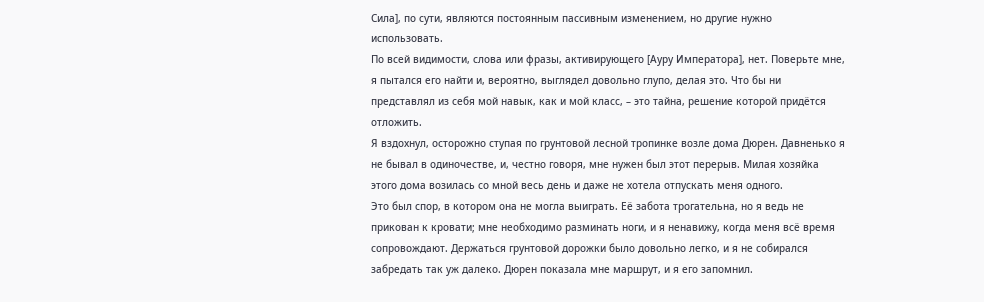Сила], по сути, являются постоянным пассивным изменением, но другие нужно использовать.
По всей видимости, слова или фразы, активирующего [Ауру Императора], нет. Поверьте мне, я пытался его найти и, вероятно, выглядел довольно глупо, делая это. Что бы ни представлял из себя мой навык, как и мой класс, – это тайна, решение которой придётся отложить.
Я вздохнул, осторожно ступая по грунтовой лесной тропинке возле дома Дюрен. Давненько я не бывал в одиночестве, и, честно говоря, мне нужен был этот перерыв. Милая хозяйка этого дома возилась со мной весь день и даже не хотела отпускать меня одного.
Это был спор, в котором она не могла выиграть. Её забота трогательна, но я ведь не прикован к кровати; мне необходимо разминать ноги, и я ненавижу, когда меня всё время сопровождают. Держаться грунтовой дорожки было довольно легко, и я не собирался забредать так уж далеко. Дюрен показала мне маршрут, и я его запомнил.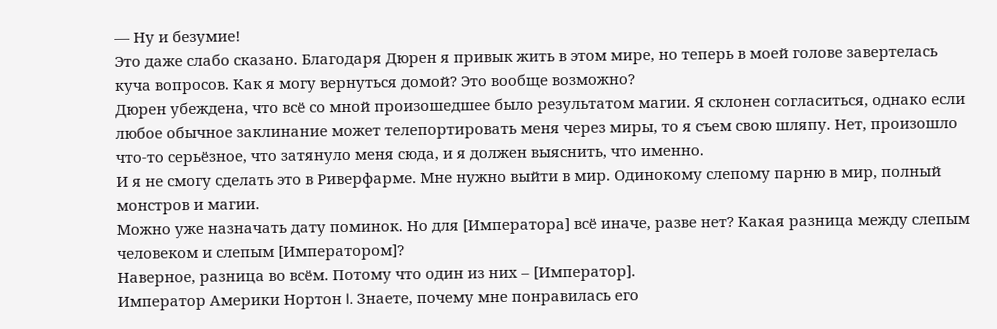— Ну и безумие!
Это даже слабо сказано. Благодаря Дюрен я привык жить в этом мире, но теперь в моей голове завертелась куча вопросов. Как я могу вернуться домой? Это вообще возможно?
Дюрен убеждена, что всё со мной произошедшее было результатом магии. Я склонен согласиться, однако если любое обычное заклинание может телепортировать меня через миры, то я съем свою шляпу. Нет, произошло что-то серьёзное, что затянуло меня сюда, и я должен выяснить, что именно.
И я не смогу сделать это в Риверфарме. Мне нужно выйти в мир. Одинокому слепому парню в мир, полный монстров и магии.
Можно уже назначать дату поминок. Но для [Императора] всё иначе, разве нет? Какая разница между слепым человеком и слепым [Императором]?
Наверное, разница во всём. Потому что один из них – [Император].
Император Америки Нортон I. Знаете, почему мне понравилась его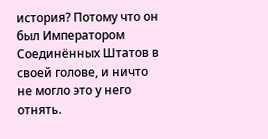история? Потому что он был Императором Соединённых Штатов в своей голове, и ничто не могло это у него отнять.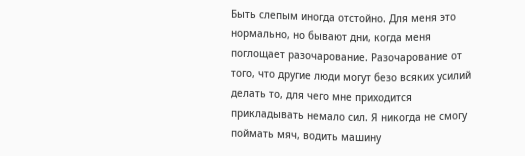Быть слепым иногда отстойно. Для меня это нормально, но бывают дни, когда меня поглощает разочарование. Разочарование от того, что другие люди могут безо всяких усилий делать то, для чего мне приходится прикладывать немало сил. Я никогда не смогу поймать мяч, водить машину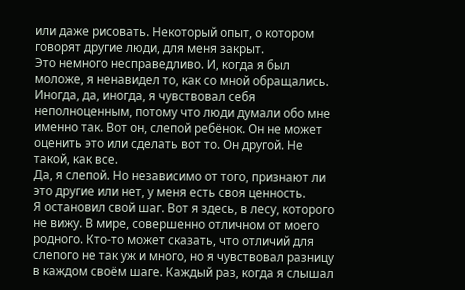или даже рисовать. Некоторый опыт, о котором говорят другие люди, для меня закрыт.
Это немного несправедливо. И, когда я был моложе, я ненавидел то, как со мной обращались. Иногда, да, иногда, я чувствовал себя неполноценным, потому что люди думали обо мне именно так. Вот он, слепой ребёнок. Он не может оценить это или сделать вот то. Он другой. Не такой, как все.
Да, я слепой. Но независимо от того, признают ли это другие или нет, у меня есть своя ценность.
Я остановил свой шаг. Вот я здесь, в лесу, которого не вижу. В мире, совершенно отличном от моего родного. Кто-то может сказать, что отличий для слепого не так уж и много, но я чувствовал разницу в каждом своём шаге. Каждый раз, когда я слышал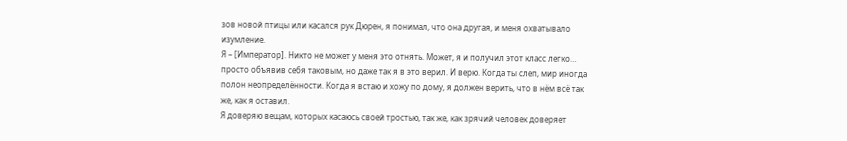зов новой птицы или касался рук Дюрен, я понимал, что она другая, и меня охватывало изумление.
Я – [Император]. Никто не может у меня это отнять. Может, я и получил этот класс легко… просто объявив себя таковым, но даже так я в это верил. И верю. Когда ты слеп, мир иногда полон неопределённости. Когда я встаю и хожу по дому, я должен верить, что в нём всё так же, как я оставил.
Я доверяю вещам, которых касаюсь своей тростью, так же, как зрячий человек доверяет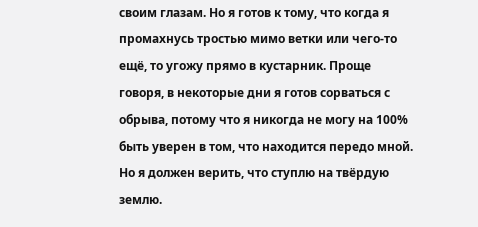своим глазам. Но я готов к тому, что когда я промахнусь тростью мимо ветки или чего-то ещё, то угожу прямо в кустарник. Проще говоря, в некоторые дни я готов сорваться с обрыва, потому что я никогда не могу на 100% быть уверен в том, что находится передо мной. Но я должен верить, что ступлю на твёрдую землю.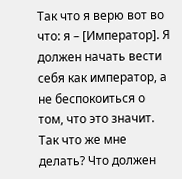Так что я верю вот во что: я – [Император]. Я должен начать вести себя как император, а не беспокоиться о том, что это значит.
Так что же мне делать? Что должен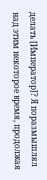делать [Император]? Я поразмышлял над этим некоторое время, продолжая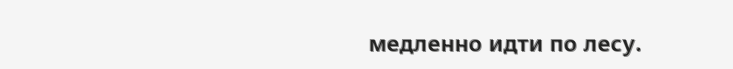медленно идти по лесу.